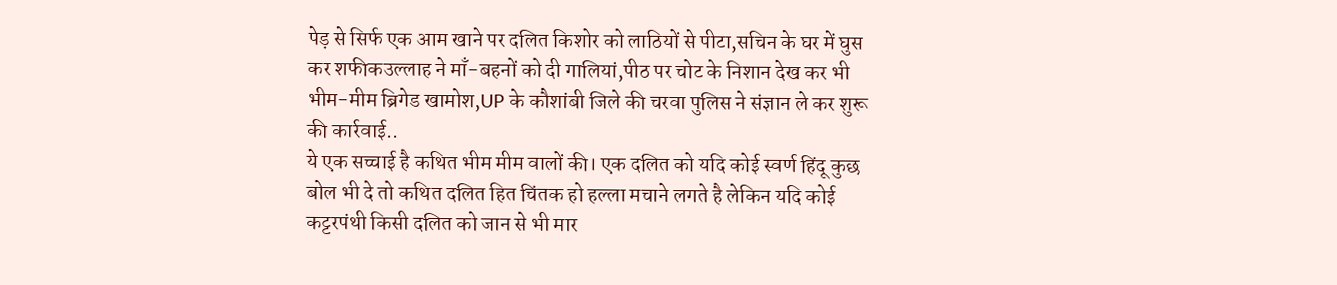पेड़ से सिर्फ एक आम खाने पर दलित किशोर को लाठियों से पीटा,सचिन के घर में घुस कर शफीकउल्लाह ने माँ-बहनों को दी गालियां,पीठ पर चोट के निशान देख कर भी भीम-मीम ब्रिगेड खामोश,UP के कौशांबी जिले की चरवा पुलिस ने संज्ञान ले कर शुरू की कार्रवाई..
ये एक सच्चाई है कथित भीम मीम वालों की। एक दलित को यदि कोई स्वर्ण हिंदू कुछ बोल भी दे तो कथित दलित हित चिंतक हो हल्ला मचाने लगते है लेकिन यदि कोई कट्टरपंथी किसी दलित को जान से भी मार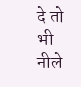दे तो भी नीले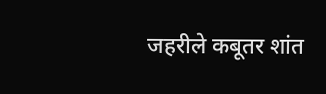जहरीले कबूतर शांत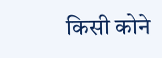किसी कोने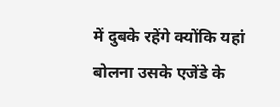में दुबके रहेंगे क्योंकि यहां बोलना उसके एजेंडे के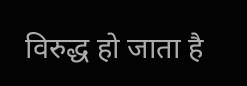विरुद्ध हो जाता है